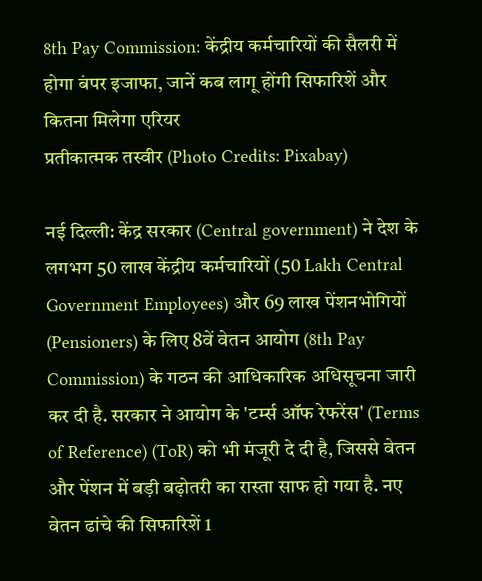8th Pay Commission: केंद्रीय कर्मचारियों की सैलरी में होगा बंपर इजाफा, जानें कब लागू होंगी सिफारिशें और कितना मिलेगा एरियर
प्रतीकात्मक तस्वीर (Photo Credits: Pixabay)

नई दिल्ली: केंद्र सरकार (Central government) ने देश के लगभग 50 लाख केंद्रीय कर्मचारियों (50 Lakh Central Government Employees) और 69 लाख पेंशनभोगियों (Pensioners) के लिए 8वें वेतन आयोग (8th Pay Commission) के गठन की आधिकारिक अधिसूचना जारी कर दी है. सरकार ने आयोग के 'टर्म्स ऑफ रेफरेंस' (Terms of Reference) (ToR) को भी मंजूरी दे दी है, जिससे वेतन और पेंशन में बड़ी बढ़ोतरी का रास्ता साफ हो गया है. नए वेतन ढांचे की सिफारिशें 1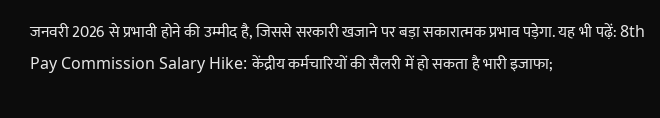जनवरी 2026 से प्रभावी होने की उम्मीद है, जिससे सरकारी खजाने पर बड़ा सकारात्मक प्रभाव पड़ेगा. यह भी पढ़ें: 8th Pay Commission Salary Hike: केंद्रीय कर्मचारियों की सैलरी में हो सकता है भारी इजाफा;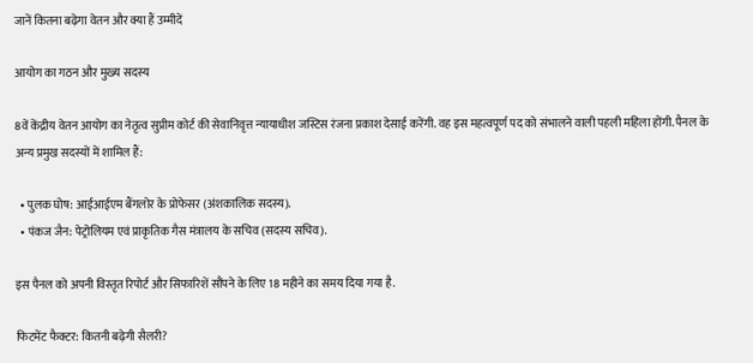जानें कितना बढ़ेगा वेतन और क्या हैं उम्मीदें

आयोग का गठन और मुख्य सदस्य

8वें केंद्रीय वेतन आयोग का नेतृत्व सुप्रीम कोर्ट की सेवानिवृत्त न्यायाधीश जस्टिस रंजना प्रकाश देसाई करेंगी. वह इस महत्वपूर्ण पद को संभालने वाली पहली महिला होंगी. पैनल के अन्य प्रमुख सदस्यों में शामिल हैं:

  • पुलक घोष: आईआईएम बैंगलोर के प्रोफेसर (अंशकालिक सदस्य).
  • पंकज जैन: पेट्रोलियम एवं प्राकृतिक गैस मंत्रालय के सचिव (सदस्य सचिव).

इस पैनल को अपनी विस्तृत रिपोर्ट और सिफारिशें सौंपने के लिए 18 महीने का समय दिया गया है.

फिटमेंट फैक्टर: कितनी बढ़ेगी सैलरी?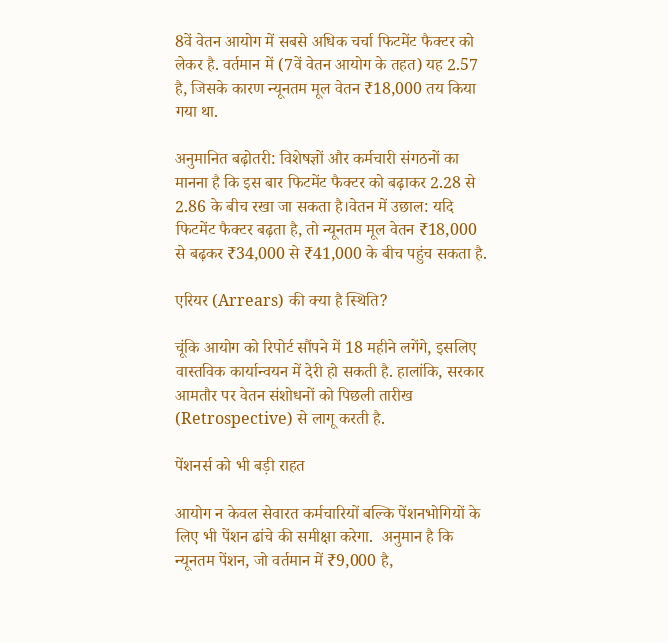8वें वेतन आयोग में सबसे अधिक चर्चा फिटमेंट फैक्टर को लेकर है. वर्तमान में (7वें वेतन आयोग के तहत) यह 2.57 है, जिसके कारण न्यूनतम मूल वेतन ₹18,000 तय किया गया था.

अनुमानित बढ़ोतरी: विशेषज्ञों और कर्मचारी संगठनों का मानना है कि इस बार फिटमेंट फैक्टर को बढ़ाकर 2.28 से 2.86 के बीच रखा जा सकता है।वेतन में उछाल: यदि फिटमेंट फैक्टर बढ़ता है, तो न्यूनतम मूल वेतन ₹18,000 से बढ़कर ₹34,000 से ₹41,000 के बीच पहुंच सकता है.

एरियर (Arrears) की क्या है स्थिति?

चूंकि आयोग को रिपोर्ट सौंपने में 18 महीने लगेंगे, इसलिए वास्तविक कार्यान्वयन में देरी हो सकती है. हालांकि, सरकार आमतौर पर वेतन संशोधनों को पिछली तारीख (Retrospective) से लागू करती है.

पेंशनर्स को भी बड़ी राहत

आयोग न केवल सेवारत कर्मचारियों बल्कि पेंशनभोगियों के लिए भी पेंशन ढांचे की समीक्षा करेगा.  अनुमान है कि न्यूनतम पेंशन, जो वर्तमान में ₹9,000 है,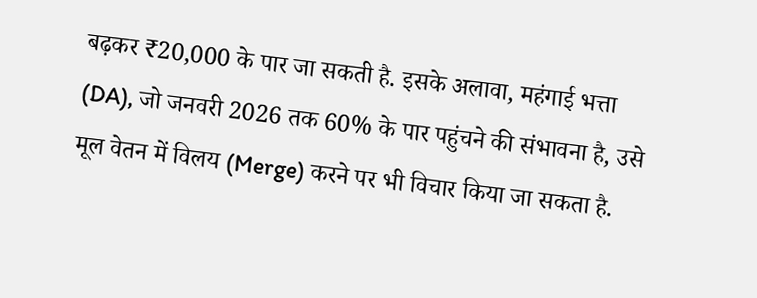बढ़कर ₹20,000 के पार जा सकती है. इसके अलावा, महंगाई भत्ता (DA), जो जनवरी 2026 तक 60% के पार पहुंचने की संभावना है, उसे मूल वेतन में विलय (Merge) करने पर भी विचार किया जा सकता है.